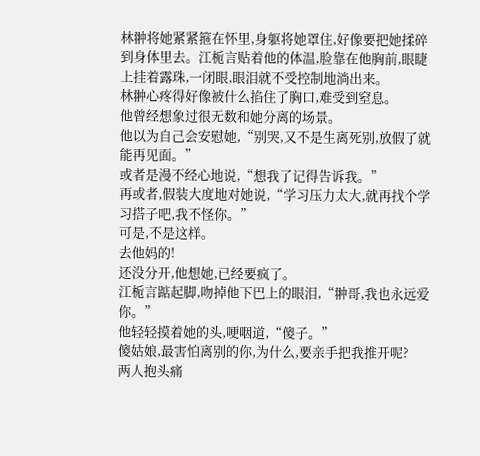林翀将她紧紧箍在怀里,身躯将她罩住,好像要把她揉碎到身体里去。江栀言贴着他的体温,脸靠在他胸前,眼睫上挂着露珠,一闭眼,眼泪就不受控制地淌出来。
林翀心疼得好像被什么掐住了胸口,难受到窒息。
他曾经想象过很无数和她分离的场景。
他以为自己会安慰她,“别哭,又不是生离死别,放假了就能再见面。”
或者是漫不经心地说,“想我了记得告诉我。”
再或者,假装大度地对她说,“学习压力太大,就再找个学习搭子吧,我不怪你。”
可是,不是这样。
去他妈的!
还没分开,他想她,已经要疯了。
江栀言踮起脚,吻掉他下巴上的眼泪,“翀哥,我也永远爱你。”
他轻轻摸着她的头,哽咽道,“傻子。”
傻姑娘,最害怕离别的你,为什么,要亲手把我推开呢?
两人抱头痛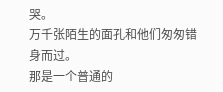哭。
万千张陌生的面孔和他们匆匆错身而过。
那是一个普通的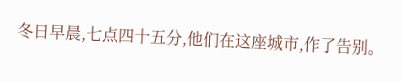冬日早晨,七点四十五分,他们在这座城市,作了告别。